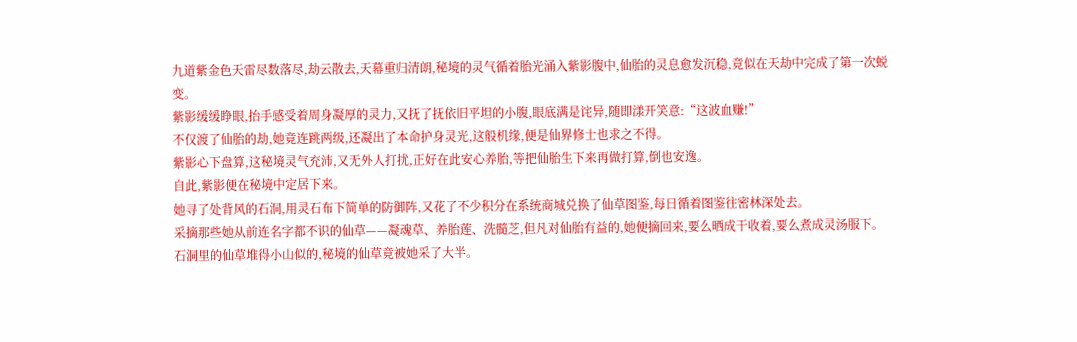九道紫金色天雷尽数落尽,劫云散去,天幕重归清朗,秘境的灵气循着胎光涌入紫影腹中,仙胎的灵息愈发沉稳,竟似在天劫中完成了第一次蜕变。
紫影缓缓睁眼,抬手感受着周身凝厚的灵力,又抚了抚依旧平坦的小腹,眼底满是诧异,随即漾开笑意:“这波血赚!”
不仅渡了仙胎的劫,她竟连跳两级,还凝出了本命护身灵光,这般机缘,便是仙界修士也求之不得。
紫影心下盘算,这秘境灵气充沛,又无外人打扰,正好在此安心养胎,等把仙胎生下来再做打算,倒也安逸。
自此,紫影便在秘境中定居下来。
她寻了处背风的石洞,用灵石布下简单的防御阵,又花了不少积分在系统商城兑换了仙草图鉴,每日循着图鉴往密林深处去。
采摘那些她从前连名字都不识的仙草——凝魂草、养胎莲、洗髓芝,但凡对仙胎有益的,她便摘回来,要么晒成干收着,要么煮成灵汤服下。
石洞里的仙草堆得小山似的,秘境的仙草竟被她采了大半。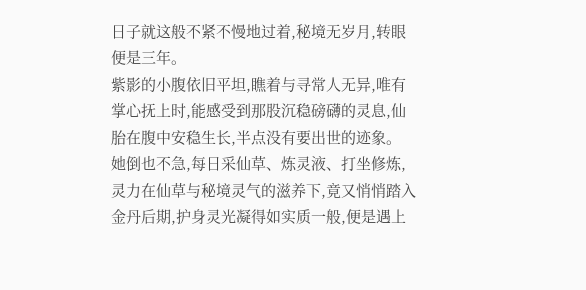日子就这般不紧不慢地过着,秘境无岁月,转眼便是三年。
紫影的小腹依旧平坦,瞧着与寻常人无异,唯有掌心抚上时,能感受到那股沉稳磅礴的灵息,仙胎在腹中安稳生长,半点没有要出世的迹象。
她倒也不急,每日采仙草、炼灵液、打坐修炼,灵力在仙草与秘境灵气的滋养下,竟又悄悄踏入金丹后期,护身灵光凝得如实质一般,便是遇上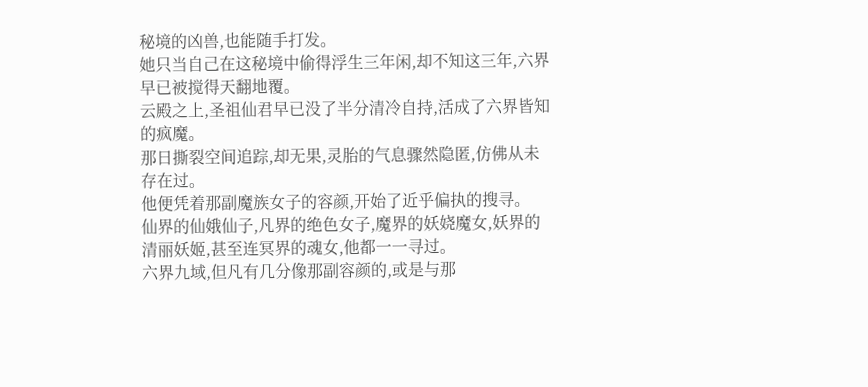秘境的凶兽,也能随手打发。
她只当自己在这秘境中偷得浮生三年闲,却不知这三年,六界早已被搅得天翻地覆。
云殿之上,圣祖仙君早已没了半分清冷自持,活成了六界皆知的疯魔。
那日撕裂空间追踪,却无果,灵胎的气息骤然隐匿,仿佛从未存在过。
他便凭着那副魔族女子的容颜,开始了近乎偏执的搜寻。
仙界的仙娥仙子,凡界的绝色女子,魔界的妖娆魔女,妖界的清丽妖姬,甚至连冥界的魂女,他都一一寻过。
六界九域,但凡有几分像那副容颜的,或是与那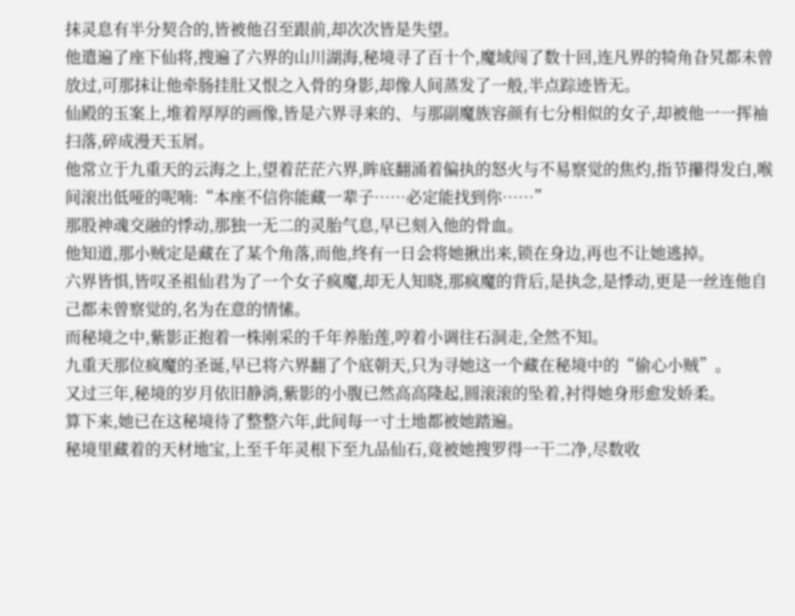抹灵息有半分契合的,皆被他召至跟前,却次次皆是失望。
他遣遍了座下仙将,搜遍了六界的山川湖海,秘境寻了百十个,魔域闯了数十回,连凡界的犄角旮旯都未曾放过,可那抹让他牵肠挂肚又恨之入骨的身影,却像人间蒸发了一般,半点踪迹皆无。
仙殿的玉案上,堆着厚厚的画像,皆是六界寻来的、与那副魔族容颜有七分相似的女子,却被他一一挥袖扫落,碎成漫天玉屑。
他常立于九重天的云海之上,望着茫茫六界,眸底翻涌着偏执的怒火与不易察觉的焦灼,指节攥得发白,喉间滚出低哑的呢喃:“本座不信你能藏一辈子……必定能找到你……”
那股神魂交融的悸动,那独一无二的灵胎气息,早已刻入他的骨血。
他知道,那小贼定是藏在了某个角落,而他,终有一日会将她揪出来,锁在身边,再也不让她逃掉。
六界皆惧,皆叹圣祖仙君为了一个女子疯魔,却无人知晓,那疯魔的背后,是执念,是悸动,更是一丝连他自己都未曾察觉的,名为在意的情愫。
而秘境之中,紫影正抱着一株刚采的千年养胎莲,哼着小调往石洞走,全然不知。
九重天那位疯魔的圣诞,早已将六界翻了个底朝天,只为寻她这一个藏在秘境中的“偷心小贼”。
又过三年,秘境的岁月依旧静淌,紫影的小腹已然高高隆起,圆滚滚的坠着,衬得她身形愈发娇柔。
算下来,她已在这秘境待了整整六年,此间每一寸土地都被她踏遍。
秘境里藏着的天材地宝,上至千年灵根下至九品仙石,竟被她搜罗得一干二净,尽数收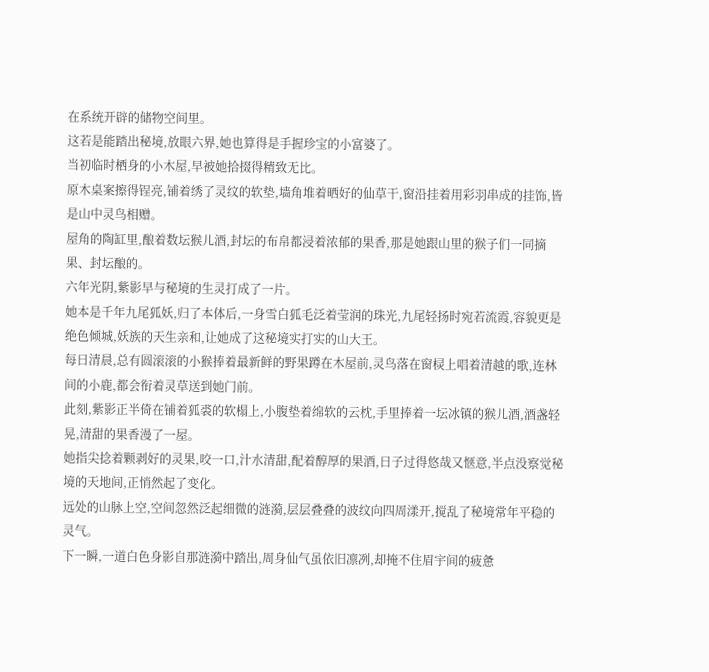在系统开辟的储物空间里。
这若是能踏出秘境,放眼六界,她也算得是手握珍宝的小富婆了。
当初临时栖身的小木屋,早被她拾掇得精致无比。
原木桌案擦得锃亮,铺着绣了灵纹的软垫,墙角堆着晒好的仙草干,窗沿挂着用彩羽串成的挂饰,皆是山中灵鸟相赠。
屋角的陶缸里,酿着数坛猴儿酒,封坛的布帛都浸着浓郁的果香,那是她跟山里的猴子们一同摘果、封坛酿的。
六年光阴,紫影早与秘境的生灵打成了一片。
她本是千年九尾狐妖,归了本体后,一身雪白狐毛泛着莹润的珠光,九尾轻扬时宛若流霞,容貌更是绝色倾城,妖族的天生亲和,让她成了这秘境实打实的山大王。
每日清晨,总有圆滚滚的小猴捧着最新鲜的野果蹲在木屋前,灵鸟落在窗棂上唱着清越的歌,连林间的小鹿,都会衔着灵草送到她门前。
此刻,紫影正半倚在铺着狐裘的软榻上,小腹垫着绵软的云枕,手里捧着一坛冰镇的猴儿酒,酒盏轻晃,清甜的果香漫了一屋。
她指尖捻着颗剥好的灵果,咬一口,汁水清甜,配着醇厚的果酒,日子过得悠哉又惬意,半点没察觉秘境的天地间,正悄然起了变化。
远处的山脉上空,空间忽然泛起细微的涟漪,层层叠叠的波纹向四周漾开,搅乱了秘境常年平稳的灵气。
下一瞬,一道白色身影自那涟漪中踏出,周身仙气虽依旧凛冽,却掩不住眉宇间的疲惫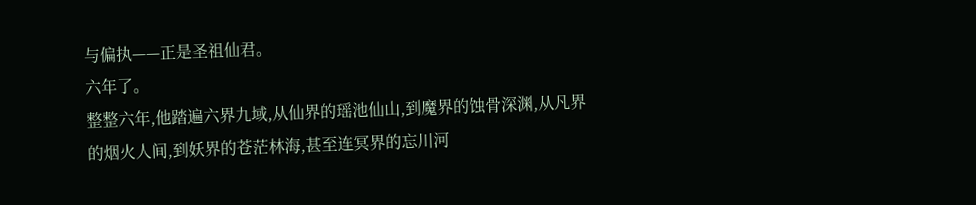与偏执——正是圣祖仙君。
六年了。
整整六年,他踏遍六界九域,从仙界的瑶池仙山,到魔界的蚀骨深渊,从凡界的烟火人间,到妖界的苍茫林海,甚至连冥界的忘川河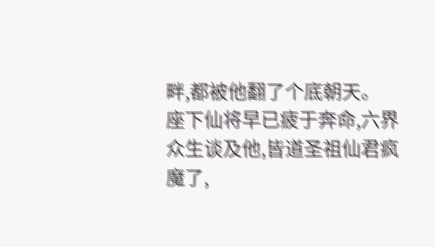畔,都被他翻了个底朝天。
座下仙将早已疲于奔命,六界众生谈及他,皆道圣祖仙君疯魔了,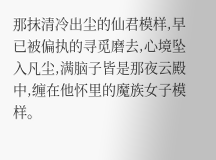那抹清冷出尘的仙君模样,早已被偏执的寻觅磨去,心境坠入凡尘,满脑子皆是那夜云殿中,缠在他怀里的魔族女子模样。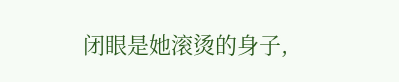闭眼是她滚烫的身子,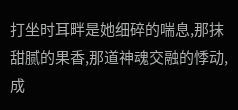打坐时耳畔是她细碎的喘息,那抹甜腻的果香,那道神魂交融的悸动,成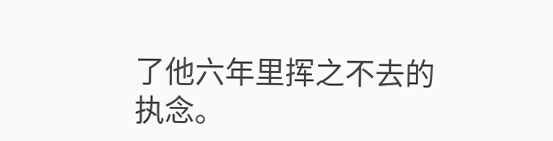了他六年里挥之不去的执念。